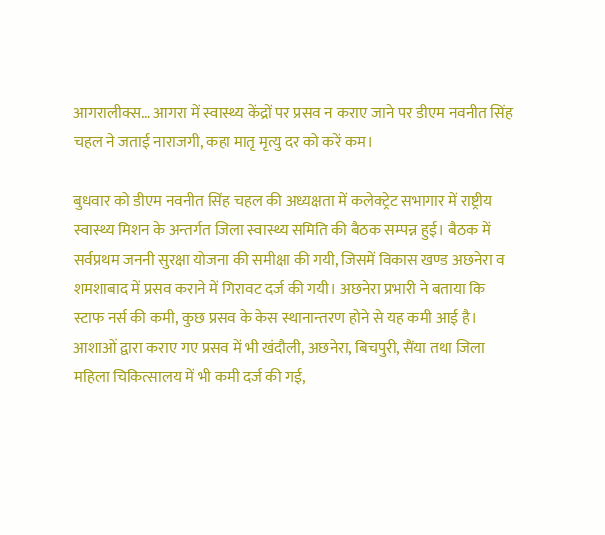आगरालीक्स… आगरा में स्वास्थ्य केंद्रों पर प्रसव न कराए जाने पर डीएम नवनीत सिंह चहल ने जताई नाराजगी, कहा मातृ मृत्यु दर को करें कम।

बुधवार को डीएम नवनीत सिंह चहल की अध्यक्षता में कलेक्ट्रेट सभागार में राष्ट्रीय स्वास्थ्य मिशन के अन्तर्गत जिला स्वास्थ्य समिति की बैठक सम्पन्न हुई। बैठक में सर्वप्रथम जननी सुरक्षा योजना की समीक्षा की गयी, जिसमें विकास खण्ड अछनेरा व शमशाबाद में प्रसव कराने में गिरावट दर्ज की गयी। अछनेरा प्रभारी ने बताया कि स्टाफ नर्स की कमी, कुछ प्रसव के केस स्थानान्तरण होने से यह कमी आई है। आशाओं द्वारा कराए गए प्रसव में भी खंदौली, अछनेरा, बिचपुरी, सैंया तथा जिला महिला चिकित्सालय में भी कमी दर्ज की गई,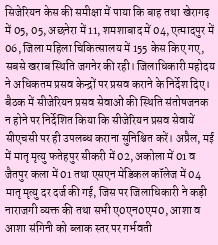सिजेरियन केस की समीक्षा में पाया कि बाह तथा खेरागढ़ में 05, 05, अछनेरा में 11, शमशाबाद में 04, एत्मादपुर में 06, जिला महिला चिकित्सालय में 155 केस किए गए, सबसे खराब स्थिति जगनेर की रही। जिलाधिकारी महोदय ने अधिकतम प्रसव केन्द्रों पर प्रसव कराने के निर्देश दिए। बैठक में सीजेरियन प्रसव सेवाओं की स्थिति संतोषजनक न होने पर निर्देशित किया कि सीजेरियन प्रसव सेवायें सीएचसी पर ही उपलब्ध कराना सुनिश्चित करें। अप्रैल, मई में मातृ मृत्यु फतेहपुर सीकरी में 02, अकोला में 01 व जैतपुर कला में 01 तथा एसएन मेडिकल कॉलेज में 04 मातृ मृत्यु दर दर्ज की गई, जिस पर जिलाधिकारी ने कड़ी नाराजगी व्यक्त की तथा सभी ए0एन0एम0, आशा व आशा संगिनी को ब्लाक स्तर पर गर्भवती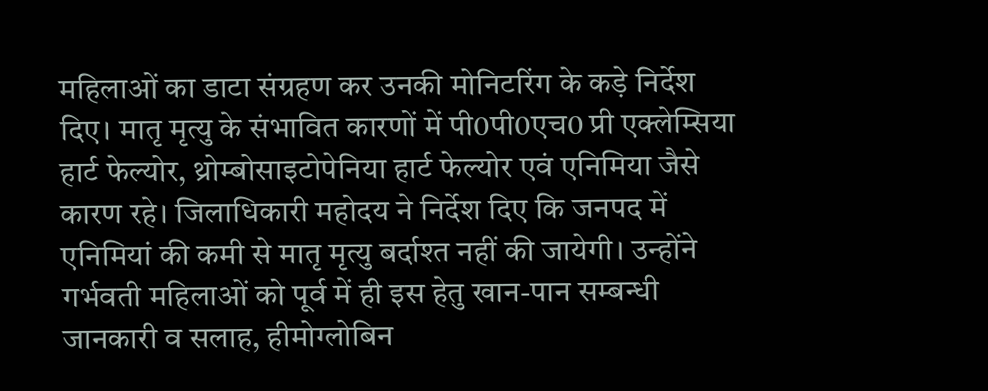महिलाओं का डाटा संग्रहण कर उनकी मोनिटरिंग के कड़े निर्देश दिए। मातृ मृत्यु के संभावित कारणों में पी0पी0एच0 प्री एक्लेम्सिया हार्ट फेल्योर, थ्रोम्बोसाइटोपेनिया हार्ट फेल्योर एवं एनिमिया जैसे कारण रहे। जिलाधिकारी महोदय ने निर्देश दिए कि जनपद में एनिमियां की कमी से मातृ मृत्यु बर्दाश्त नहीं की जायेगी। उन्होंने गर्भवती महिलाओं को पूर्व में ही इस हेतु खान-पान सम्बन्धी जानकारी व सलाह, हीमोग्लोबिन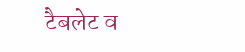टैबलेट व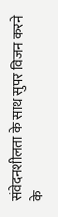संवेदनशीलता के साथ सुपर विजन करने के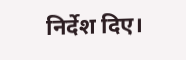निर्देश दिए।